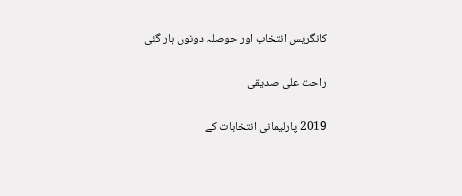کانگریس انتخاب اور حوصلہ دونوں ہار گئی

راحت علی صدیقی

2019 پارلیمانی انتخابات کے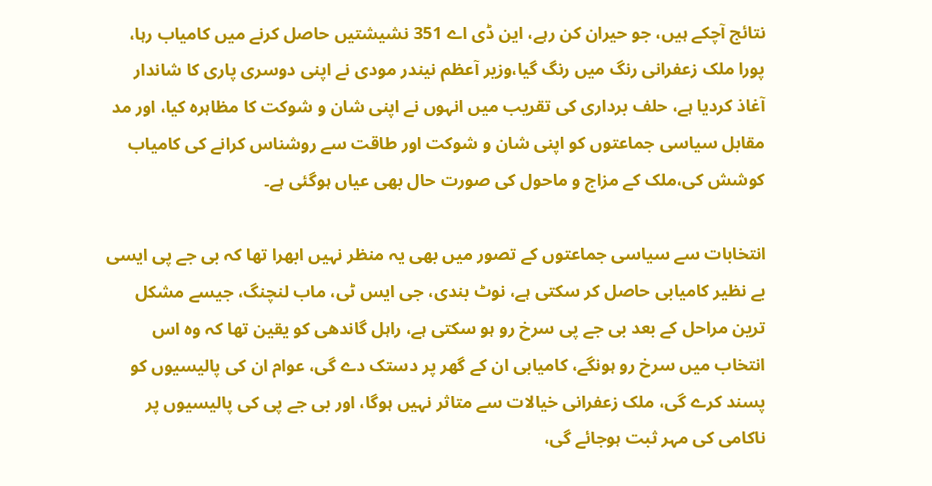نتائج آچکے ہیں، جو حیران کن رہے، این ڈی اے 351 نشیشتیں حاصل کرنے میں کامیاب رہا، پورا ملک زعفرانی رنگ میں رنگ گیا،وزیر آعظم نیندر مودی نے اپنی دوسری پاری کا شاندار  آغاذ کردیا ہے، حلف برداری کی تقریب میں انہوں نے اپنی شان و شوکت کا مظاہرہ کیا، اور مد مقابل سیاسی جماعتوں کو اپنی شان و شوکت اور طاقت سے روشناس کرانے کی کامیاب کوشش کی،ملک کے مزاج و ماحول کی صورت حال بھی عیاں ہوگئی ہے۔

انتخابات سے سیاسی جماعتوں کے تصور میں بھی یہ منظر نہیں ابھرا تھا کہ بی جے پی ایسی بے نظیر کامیابی حاصل کر سکتی ہے، نوٹ بندی، جی ایس ٹی، ماب لنچنگ، جیسے مشکل ترین مراحل کے بعد بی جے پی سرخ رو ہو سکتی ہے، راہل گاندھی کو یقین تھا کہ وہ اس انتخاب میں سرخ رو ہونگے، کامیابی ان کے گھر پر دستک دے گی، عوام ان کی پالیسیوں کو پسند کرے گی، ملک زعفرانی خیالات سے متاثر نہیں ہوگا، اور بی جے پی کی پالیسیوں پر ناکامی کی مہر ثبت ہوجائے گی،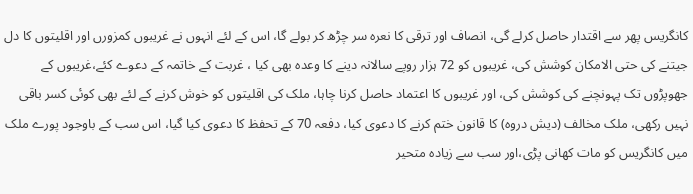کانگریس پھر سے اقتدار حاصل کرلے گی، انصاف اور ترقی کا نعرہ سر چڑھ کر بولے گا، اس کے لئے انہوں نے غریبوں کمزورں اور اقلیتوں کا دل جیتنے کی حتی الامکان کوشش کی، غریبوں کو 72 ہزار روپے سالانہ دینے کا وعدہ بھی کیا ، غربت کے خاتمہ کے دعوے کئے،غریبوں کے جھوپڑوں تک پہونچنے کی کوشش کی، اور غریبوں کا اعتماد حاصل کرنا چاہا، ملک کی اقلیتوں کو خوش کرنے کے لئے بھی کوئی کسر باقی نہیں رکھی، ملک مخالف (دیش دروہ) کا قانون ختم کرنے کا دعوی کیا، دفعہ 70 کے تحفظ کا دعوی کیا گیا، اس سب کے باوجود پورے ملک میں کانگریس کو مات کھانی پڑی،اور سب سے زیادہ متحیر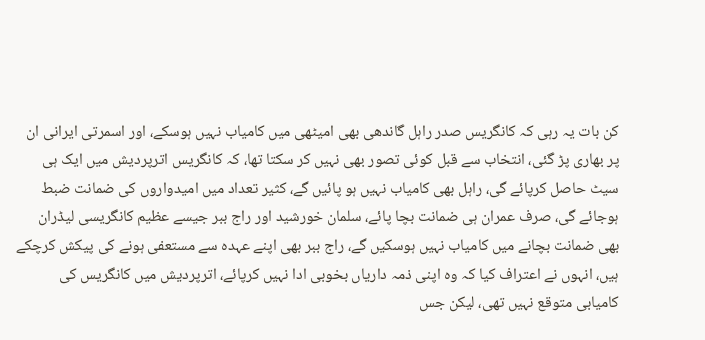کن بات یہ رہی کہ کانگریس صدر راہل گاندھی بھی امیٹھی میں کامیاب نہیں ہوسکے، اور اسمرتی ایرانی ان پر بھاری پڑ گئی، انتخاب سے قبل کوئی تصور بھی نہیں کر سکتا تھا، کہ کانگریس اترپردیش میں ایک ہی سیٹ حاصل کرپائے گی، راہل بھی کامیاب نہیں ہو پائیں گے، کثیر تعداد میں امیدواروں کی ضمانت ضبط ہوجائے گی، صرف عمران ہی ضمانت بچا پائے، سلمان خورشید اور راج ببر جیسے عظیم کانگریسی لیڈران بھی ضمانت بچانے میں کامیاب نہیں ہوسکیں گے، راج ببر بھی اپنے عہدہ سے مستعفی ہونے کی پیکش کرچکے ہیں، انہوں نے اعتراف کیا کہ وہ اپنی ذمہ داریاں بخوبی ادا نہیں کرپائے، اترپردیش میں کانگریس کی کامیابی متوقع نہیں تھی، لیکن جس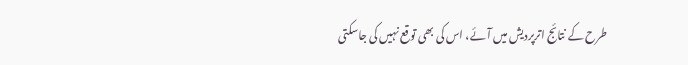طرح کے نتائج اترپردیش میں آئے، اس کی بھی توقع نہیں کی جاسکتی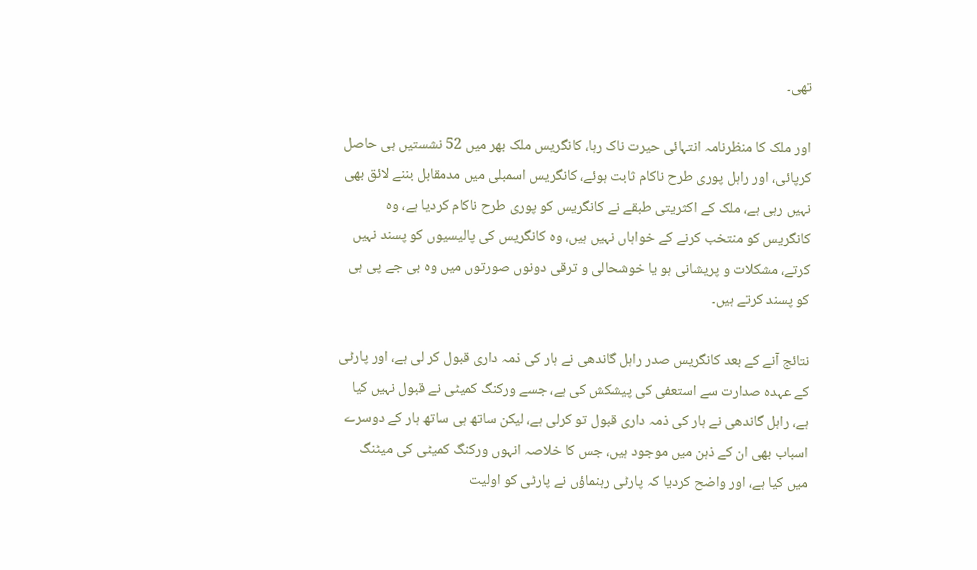تھی۔

اور ملک کا منظرنامہ انتہائی حیرت ناک رہا، کانگریس ملک بھر میں 52 نشستیں ہی حاصل کرپائی، اور راہل پوری طرح ناکام ثابت ہوئے، کانگریس اسمبلی میں مدمقابل بننے لائق بھی نہیں رہی ہے، ملک کے اکثریتی طبقے نے کانگریس کو پوری طرح ناکام کردیا ہے، وہ کانگریس کو منتخب کرنے کے خواہاں نہیں ہیں، وہ کانگریس کی پالیسیوں کو پسند نہیں کرتے، مشکلات و پریشانی ہو یا خوشحالی و ترقی دونوں صورتوں میں وہ بی جے پی ہی کو پسند کرتے ہیں۔

نتائج آنے کے بعد کانگریس صدر راہل گاندھی نے ہار کی ذمہ داری قبول کر لی ہے، اور پارٹی کے عہدہ صدارت سے استعفی کی پیشکش کی ہے، جسے ورکنگ کمیٹی نے قبول نہیں کیا ہے، راہل گاندھی نے ہار کی ذمہ داری قبول تو کرلی ہے، لیکن ساتھ ہی ساتھ ہار کے دوسرے اسباب بھی ان کے ذہن میں موجود ہیں، جس کا خلاصہ انہوں ورکنگ کمیٹی کی میٹنگ میں کیا ہے، اور واضح کردیا کہ پارٹی رہنماؤں نے پارٹی کو اولیت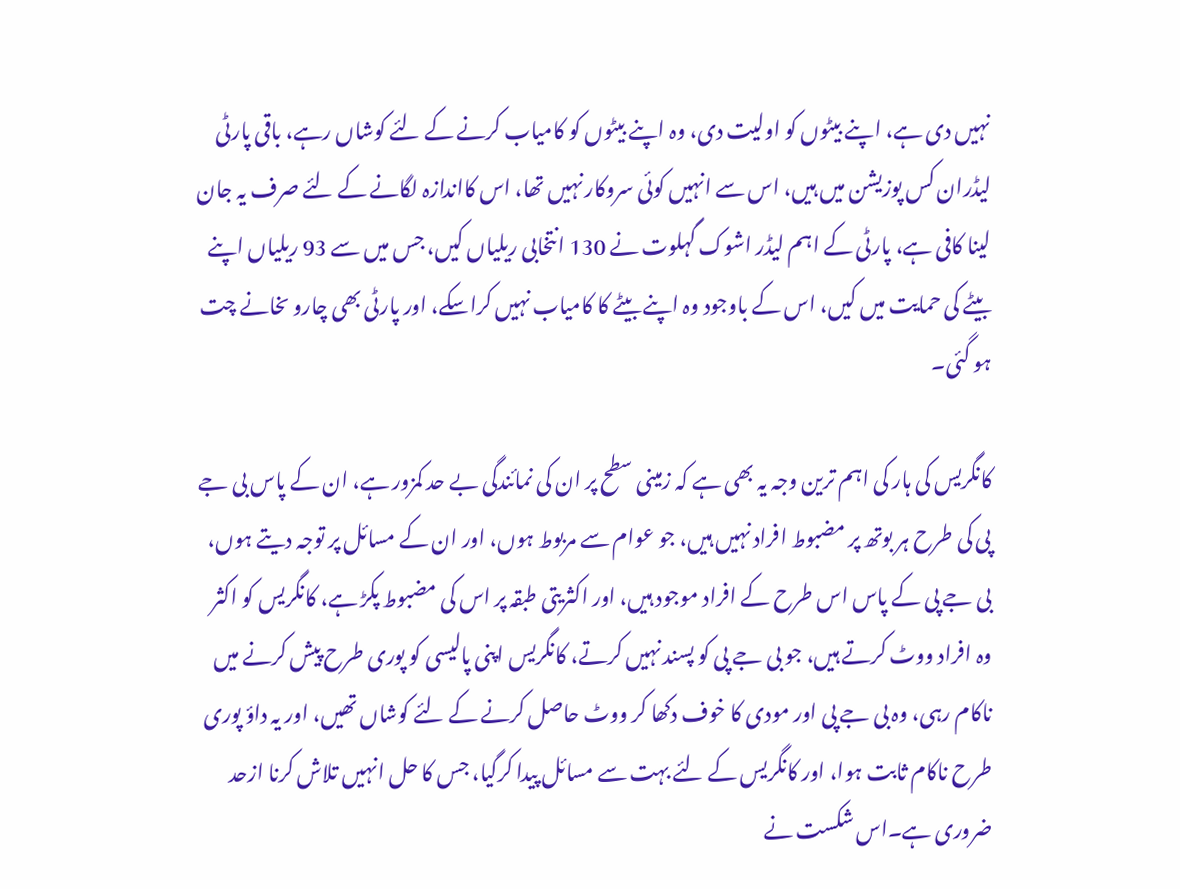نہیں دی ہے، اپنے بیٹوں کو اولیت دی، وہ اپنے بیٹوں کو کامیاب کرنے کے لئے کوشاں رہے، باقی پارٹی لیڈران کس پوزیشن میں ہیں، اس سے انہیں کوئی سروکار نہیں تھا، اس کااندازہ لگانے کے لئے صرف یہ جان لینا کافی ہے، پارٹی کے اہم لیڈر اشوک گہلوت نے 130 انتخابی ریلیاں کیں، جس میں سے 93 ریلیاں اپنے بیٹے کی حمایت میں کیں، اس کے باوجود وہ اپنے بیٹے کا کامیاب نہیں کراسکے، اور پارٹی بھی چارو ںخانے چت ہو گئی۔

کانگریس کی ہار کی اہم ترین وجہ یہ بھی ہے کہ زمینی سطح پر ان کی نمائندگی بے حد کمزور ہے، ان کے پاس بی جے پی کی طرح ہر بوتھ پر مضبوط افراد نہیں ہیں، جو عوام سے مربوط ہوں، اور ان کے مسائل پر توجہ دیتے ہوں، بی جے پی کے پاس اس طرح کے افراد موجود ہیں، اور اکثریتی طبقہ پر اس کی مضبوط پکڑ ہے، کانگریس کو اکثر وہ افراد ووٹ کرتے ہیں، جو بی جے پی کو پسند نہیں کرتے، کانگریس اپنی پالیسی کو پوری طرح پیش کرنے میں ناکام رہی، وہ بی جے پی اور مودی کا خوف دکھا کر ووٹ حاصل کرنے کے لئے کوشاں تھیں، اور یہ داؤ پوری طرح ناکام ثابت ہوا، اور کانگریس کے لئے بہت سے مسائل پیدا کرگیا، جس کا حل انہیں تلاش کرنا ازحد ضروری ہے۔اس شکست نے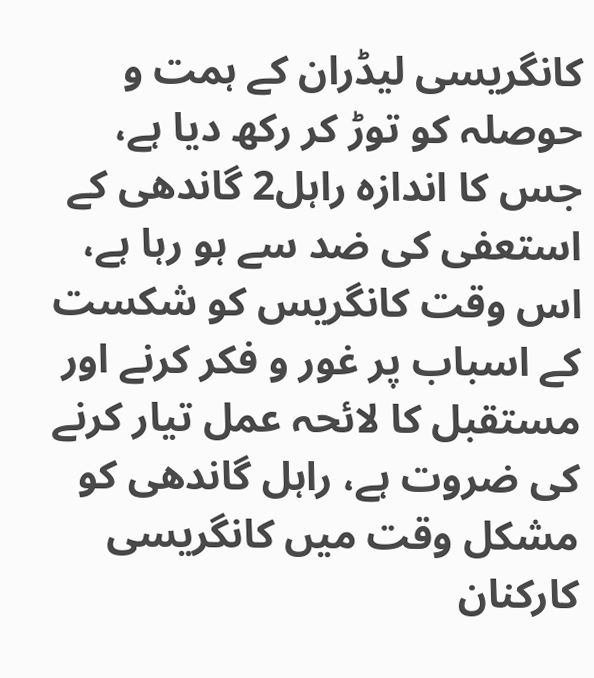کانگریسی لیڈران کے ہمت و حوصلہ کو توڑ کر رکھ دیا ہے، جس کا اندازہ راہل2 گاندھی کے استعفی کی ضد سے ہو رہا ہے، اس وقت کانگریس کو شکست کے اسباب پر غور و فکر کرنے اور مستقبل کا لائحہ عمل تیار کرنے کی ضروت ہے، راہل گاندھی کو مشکل وقت میں کانگریسی کارکنان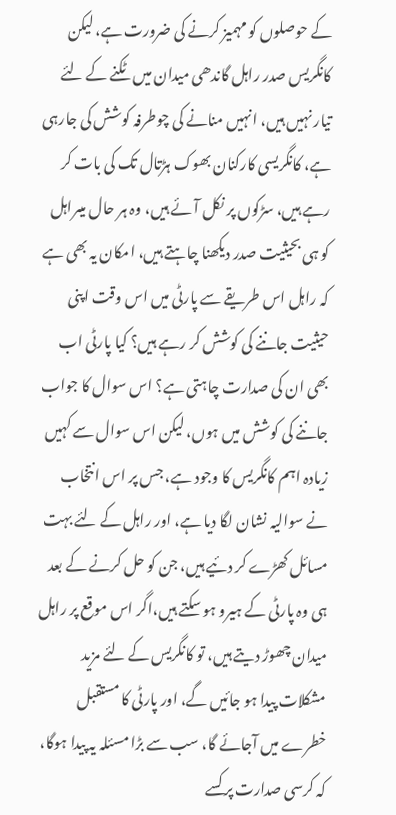کے حوصلوں کو مہمیز کرنے کی ضرورت ہے، لیکن کانگریس صدر راہل گاندھی میدان میں ٹکنے کے لئے تیار نہیں ہیں، انہیں منانے کی چوطرفہ کوشش کی جارہی ہے، کانگریسی کارکنان بھوک ہڑتال تک کی بات کر رہے ہیں، سڑکوں پر نکل آئے ہیں، وہ ہر حال میںراہل کو ہی بحیثیت صدر دیکھنا چاہتے ہیں، امکان یہ بھی ہے کہ راہل اس طریقے سے پارٹی میں اس وقت اپنی حیثیت جاننے کی کوشش کر رہے ہیں؟ کیا پارٹی اب بھی ان کی صدارت چاہتی ہے؟ اس سوال کا جواب جاننے کی کوشش میں ہوں، لیکن اس سوال سے کہیں زیادہ اہم کانگریس کا وجود ہے، جس پر اس انتخاب نے سوالیہ نشان لگا دیا ہے، اور راہل کے لئے بہت مسائل کھڑے کر دئیے ہیں، جن کو حل کرنے کے بعد ہی وہ پارٹی کے ہیرو ہو سکتے ہیں،اگر اس موقع پر راہل میدان چھوڑ دیتے ہیں، تو کانگریس کے لئے مزید مشکلات پیدا ہو جائیں گے، اور پارٹی کا مستقبل خطرے میں آجائے گا، سب سے بڑا مسئلہ یہ پیدا ہوگا، کہ کرسی صدارت پر کسے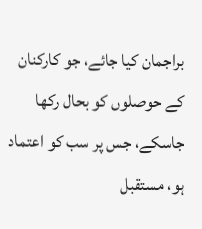براجمان کیا جائے، جو کارکنان کے حوصلوں کو بحال رکھا جاسکے، جس پر سب کو اعتماد ہو، مستقبل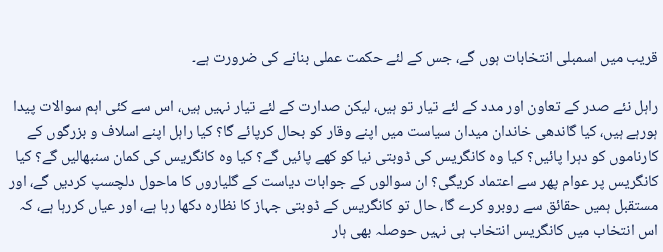قریب میں اسمبلی انتخابات ہوں گے، جس کے لئے حکمت عملی بنانے کی ضرورت ہے۔

راہل نئے صدر کے تعاون اور مدد کے لئے تیار تو ہیں، لیکن صدارت کے لئے تیار نہیں ہیں، اس سے کئی اہم سوالات پیدا ہورہے ہیں، کیا گاندھی خاندان میدان سیاست میں اپنے وقار کو بحال کرپائے گا؟ کیا راہل اپنے اسلاف و بزرگوں کے کارناموں کو دہرا پائیں؟ کیا وہ کانگریس کی ڈوبتی نیا کو کھے پائیں گے؟ کیا وہ کانگریس کی کمان سنبھالیں گے؟ کیا کانگریس پر عوام پھر سے اعتماد کریگی؟ ان سوالوں کے جوابات دیاست کے گلیاروں کا ماحول دلچسپ کردیں گے، اور مستقبل ہمیں حقائق سے روبرو کرے گا، حال تو کانگریس کے ڈوبتی جہاز کا نظارہ دکھا رہا ہے، اور عیاں کررہا ہے، کہ اس انتخاب میں کانگریس انتخاب ہی نہیں حوصلہ بھی ہار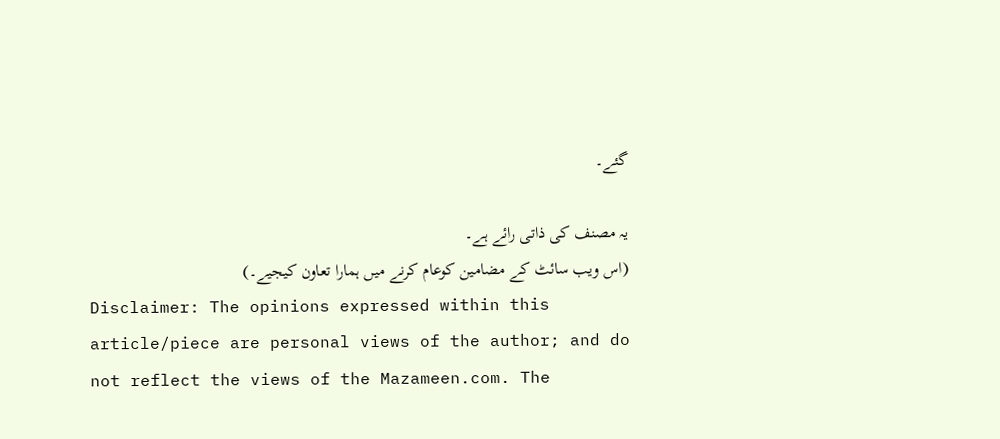گئے۔

یہ مصنف کی ذاتی رائے ہے۔
(اس ویب سائٹ کے مضامین کوعام کرنے میں ہمارا تعاون کیجیے۔)
Disclaimer: The opinions expressed within this article/piece are personal views of the author; and do not reflect the views of the Mazameen.com. The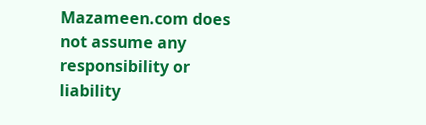Mazameen.com does not assume any responsibility or liability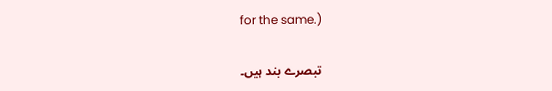for the same.)


تبصرے بند ہیں۔